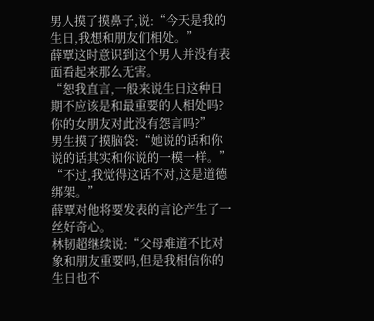男人摸了摸鼻子,说:“今天是我的生日,我想和朋友们相处。”
薛覃这时意识到这个男人并没有表面看起来那么无害。
“恕我直言,一般来说生日这种日期不应该是和最重要的人相处吗?你的女朋友对此没有怨言吗?”
男生摸了摸脑袋:“她说的话和你说的话其实和你说的一模一样。”
“不过,我觉得这话不对,这是道德绑架。”
薛覃对他将要发表的言论产生了一丝好奇心。
林韧超继续说:“父母难道不比对象和朋友重要吗,但是我相信你的生日也不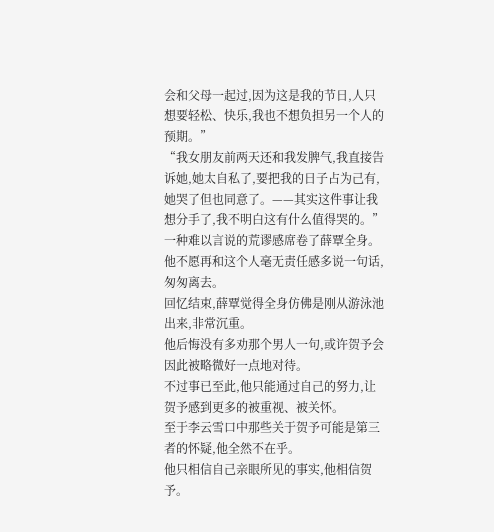会和父母一起过,因为这是我的节日,人只想要轻松、快乐,我也不想负担另一个人的预期。”
“我女朋友前两天还和我发脾气,我直接告诉她,她太自私了,要把我的日子占为己有,她哭了但也同意了。——其实这件事让我想分手了,我不明白这有什么值得哭的。”
一种难以言说的荒谬感席卷了薛覃全身。
他不愿再和这个人毫无责任感多说一句话,匆匆离去。
回忆结束,薛覃觉得全身仿佛是刚从游泳池出来,非常沉重。
他后悔没有多劝那个男人一句,或许贺予会因此被略微好一点地对待。
不过事已至此,他只能通过自己的努力,让贺予感到更多的被重视、被关怀。
至于李云雪口中那些关于贺予可能是第三者的怀疑,他全然不在乎。
他只相信自己亲眼所见的事实,他相信贺予。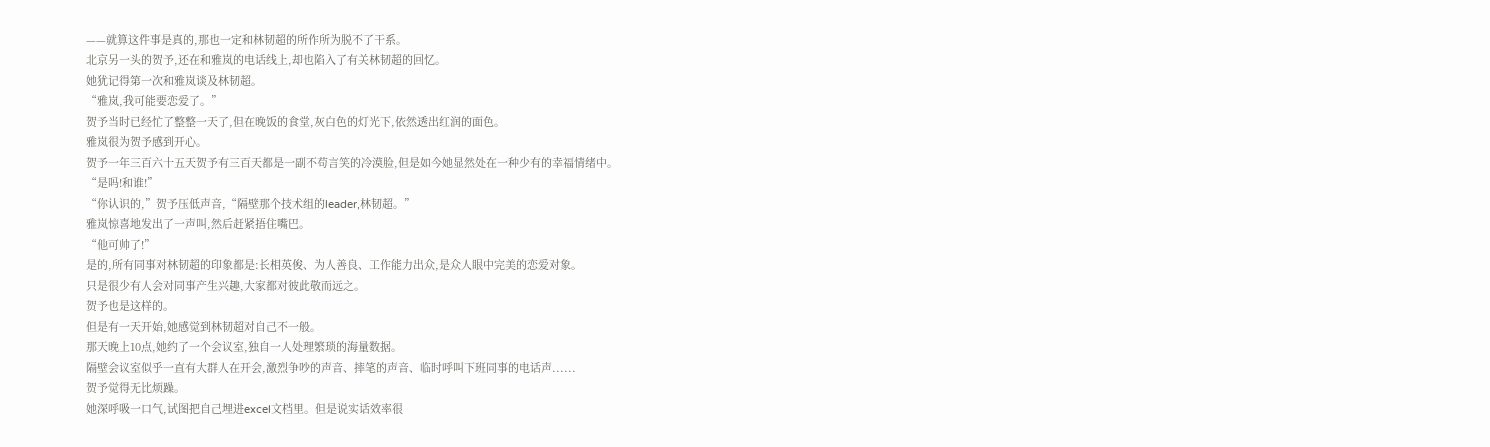——就算这件事是真的,那也一定和林韧超的所作所为脱不了干系。
北京另一头的贺予,还在和雅岚的电话线上,却也陷入了有关林韧超的回忆。
她犹记得第一次和雅岚谈及林韧超。
“雅岚,我可能要恋爱了。”
贺予当时已经忙了整整一天了,但在晚饭的食堂,灰白色的灯光下,依然透出红润的面色。
雅岚很为贺予感到开心。
贺予一年三百六十五天贺予有三百天都是一副不苟言笑的冷漠脸,但是如今她显然处在一种少有的幸福情绪中。
“是吗!和谁!”
“你认识的,”贺予压低声音,“隔壁那个技术组的leader,林韧超。”
雅岚惊喜地发出了一声叫,然后赶紧捂住嘴巴。
“他可帅了!”
是的,所有同事对林韧超的印象都是:长相英俊、为人善良、工作能力出众,是众人眼中完美的恋爱对象。
只是很少有人会对同事产生兴趣,大家都对彼此敬而远之。
贺予也是这样的。
但是有一天开始,她感觉到林韧超对自己不一般。
那天晚上10点,她约了一个会议室,独自一人处理繁琐的海量数据。
隔壁会议室似乎一直有大群人在开会,激烈争吵的声音、摔笔的声音、临时呼叫下班同事的电话声......
贺予觉得无比烦躁。
她深呼吸一口气,试图把自己埋进excel文档里。但是说实话效率很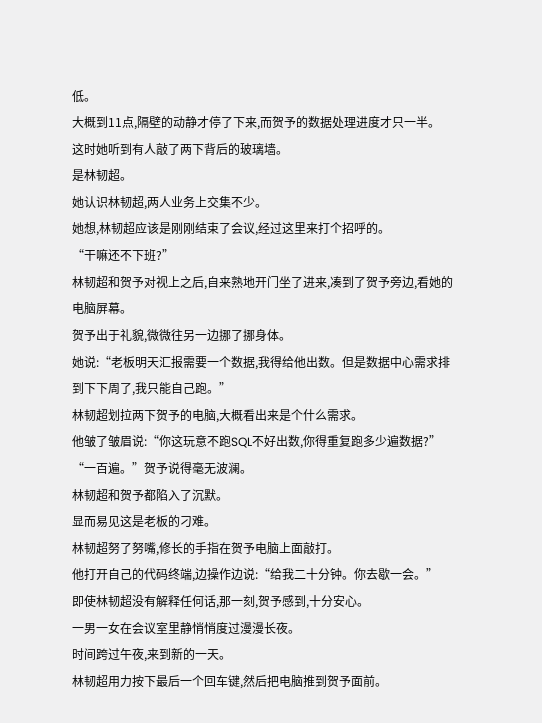低。
大概到11点,隔壁的动静才停了下来,而贺予的数据处理进度才只一半。
这时她听到有人敲了两下背后的玻璃墙。
是林韧超。
她认识林韧超,两人业务上交集不少。
她想,林韧超应该是刚刚结束了会议,经过这里来打个招呼的。
“干嘛还不下班?”
林韧超和贺予对视上之后,自来熟地开门坐了进来,凑到了贺予旁边,看她的电脑屏幕。
贺予出于礼貌,微微往另一边挪了挪身体。
她说:“老板明天汇报需要一个数据,我得给他出数。但是数据中心需求排到下下周了,我只能自己跑。”
林韧超划拉两下贺予的电脑,大概看出来是个什么需求。
他皱了皱眉说:“你这玩意不跑SQL不好出数,你得重复跑多少遍数据?”
“一百遍。”贺予说得毫无波澜。
林韧超和贺予都陷入了沉默。
显而易见这是老板的刁难。
林韧超努了努嘴,修长的手指在贺予电脑上面敲打。
他打开自己的代码终端,边操作边说:“给我二十分钟。你去歇一会。”
即使林韧超没有解释任何话,那一刻,贺予感到,十分安心。
一男一女在会议室里静悄悄度过漫漫长夜。
时间跨过午夜,来到新的一天。
林韧超用力按下最后一个回车键,然后把电脑推到贺予面前。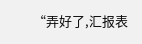“弄好了,汇报表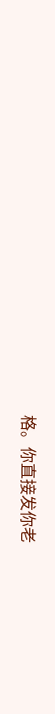格。你直接发你老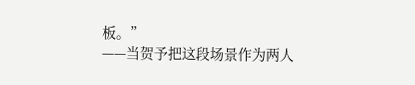板。”
——当贺予把这段场景作为两人